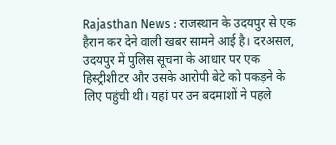Rajasthan News : राजस्थान के उदयपुर से एक हैरान कर देने वाली खबर सामने आई है। दरअसल, उदयपुर में पुलिस सूचना के आधार पर एक हिस्ट्रीशीटर और उसके आरोपी बेटे को पकड़ने के लिए पहुंची थी। यहां पर उन बदमाशों ने पहले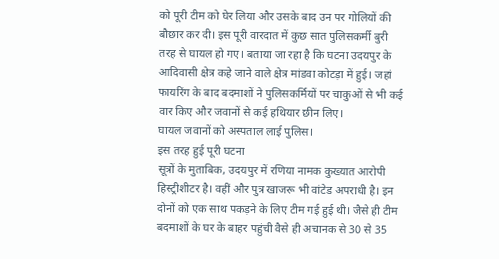को पूरी टीम को घेर लिया और उसके बाद उन पर गोलियों की बौछार कर दी। इस पूरी वारदात में कुछ सात पुलिसकर्मी बुरी तरह से घायल हो गए। बताया जा रहा है कि घटना उदयपुर के आदिवासी क्षेत्र कहे जाने वाले क्षेत्र मांडवा कोटड़ा में हुई। जहां फायरिंग के बाद बदमाशों ने पुलिसकर्मियों पर चाकुओं से भी कई वार किए और जवानों से कई हथियार छीन लिए।
घायल जवानों को अस्पताल लाई पुलिस।
इस तरह हुई पूरी घटना
सूत्रों के मुताबिक, उदयपुर में रणिया नामक कुख्यात आरोपी हिस्ट्रीशीटर है। वहीं और पुत्र खाजरू भी वांटेड अपराधी है। इन दोनों को एक साथ पकड़ने के लिए टीम गई हुई थी। जैसे ही टीम बदमाशों के घर के बाहर पहुंची वैसे ही अचानक से 30 से 35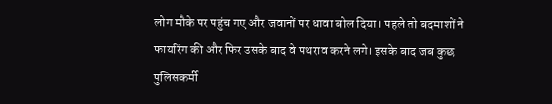लोग मौके पर पहुंच गए और जवानों पर धावा बोल दिया। पहले तो बदमाशों ने फायरिंग की और फिर उसके बाद वे पथराव करने लगे। इसके बाद जब कुछ पुलिसकर्मी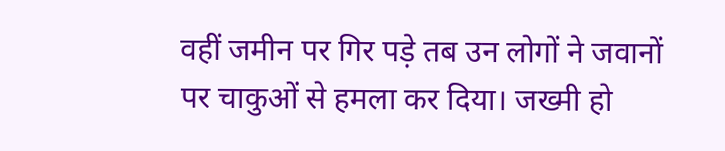वहीं जमीन पर गिर पड़े तब उन लोगों ने जवानों पर चाकुओं से हमला कर दिया। जख्मी हो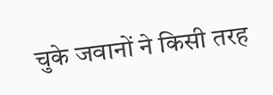चुके जवानों ने किसी तरह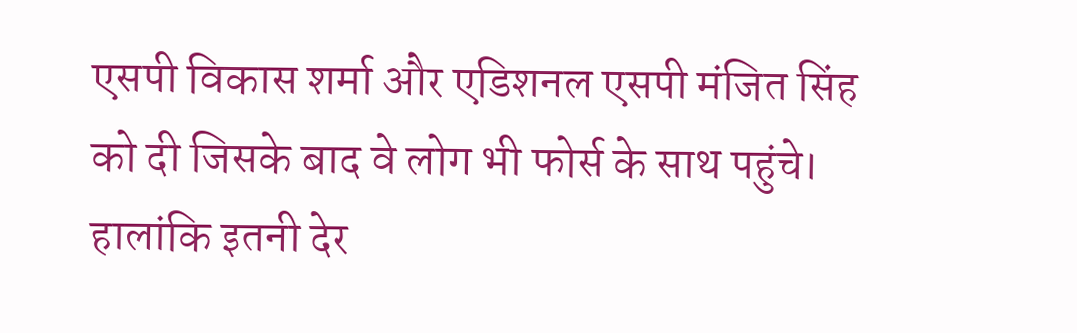एसपी विकास शर्मा और एडिशनल एसपी मंजित सिंह को दी जिसके बाद वे लोग भी फोर्स के साथ पहुंचे। हालांकि इतनी देर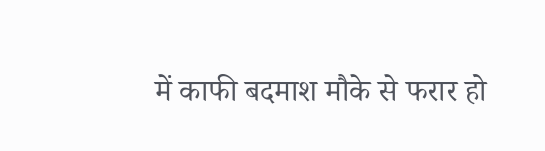में काफी बदमाश मौके से फरार हो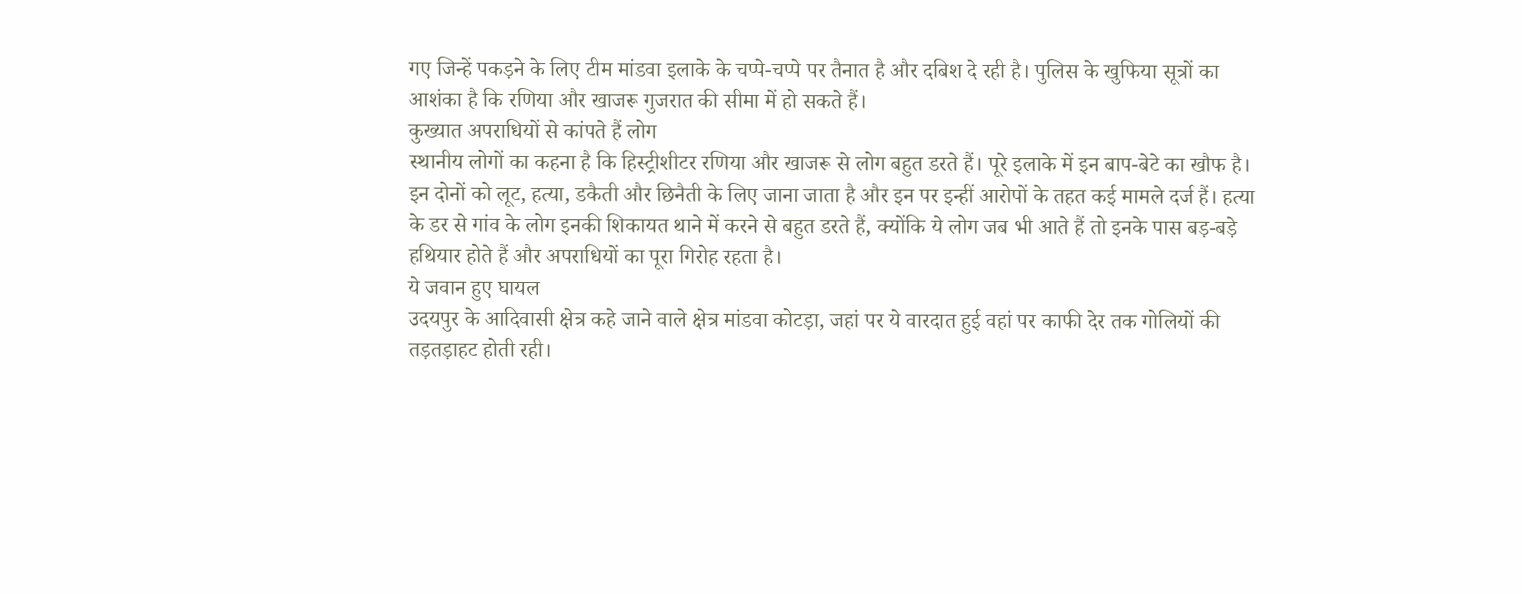गए जिन्हें पकड़ने के लिए टीम मांडवा इलाके के चप्पे-चप्पे पर तैनात है और दबिश दे रही है। पुलिस के खुफिया सूत्रों का आशंका है कि रणिया और खाजरू गुजरात की सीमा में हो सकते हैं।
कुख्यात अपराधियों से कांपते हैं लोग
स्थानीय लोगों का कहना है कि हिस्ट्रीशीटर रणिया और खाजरू से लोग बहुत डरते हैं। पूरे इलाके में इन बाप-बेटे का खौफ है। इन दोनों को लूट, हत्या, डकैती और छिनैती के लिए जाना जाता है और इन पर इन्हीं आरोपों के तहत कई मामले दर्ज हैं। हत्या के डर से गांव के लोग इनकी शिकायत थाने में करने से बहुत डरते हैं, क्योंकि ये लोग जब भी आते हैं तो इनके पास बड़-बड़े हथियार होते हैं और अपराधियों का पूरा गिरोह रहता है।
ये जवान हुए घायल
उदयपुर के आदिवासी क्षेत्र कहे जाने वाले क्षेत्र मांडवा कोटड़ा, जहां पर ये वारदात हुई वहां पर काफी देर तक गोलियों की तड़तड़ाहट होती रही।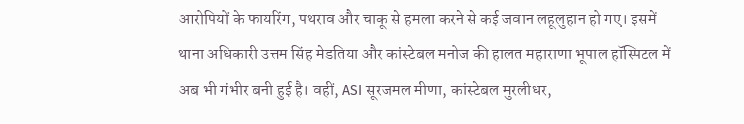आरोपियों के फायरिंग, पथराव और चाकू से हमला करने से कई जवान लहूलुहान हो गए। इसमें थाना अधिकारी उत्तम सिंह मेडतिया और कांस्टेबल मनोज की हालत महाराणा भूपाल हॉस्पिटल में अब भी गंभीर बनी हुई है। वहीं, ASI सूरजमल मीणा, कांस्टेबल मुरलीधर,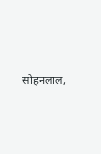सोहनलाल,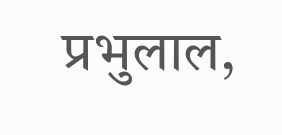प्रभुलाल,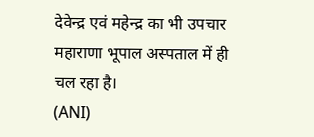देवेन्द्र एवं महेन्द्र का भी उपचार महाराणा भूपाल अस्पताल में ही चल रहा है।
(ANI)